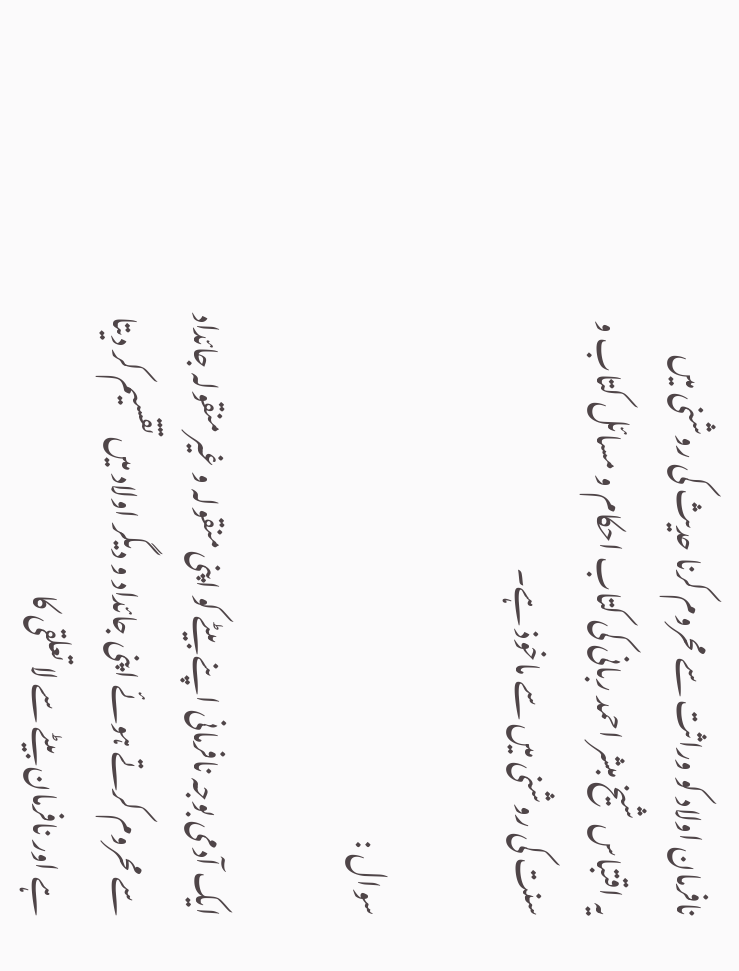نافرمان اولاد کو وراثت سے محروم کرنا حدیث کی روشنی میں
یہ اقتباس شیخ مبشر احمد ربانی کی کتاب احکام و مسائل کتاب و سنت کی روشنی میں سے ماخوذ ہے۔

سوال :

ایک آدمی بوجہ نافرمانی اپنے بیٹے کو اپنی منقولہ و غیر منقولہ جائداد سے محروم کرتے ہوئے اپنی جائداد و دیگر اولاد میں تقسیم کر دیتا ہے اور نافرمان بیٹے سے لا تعلقی کا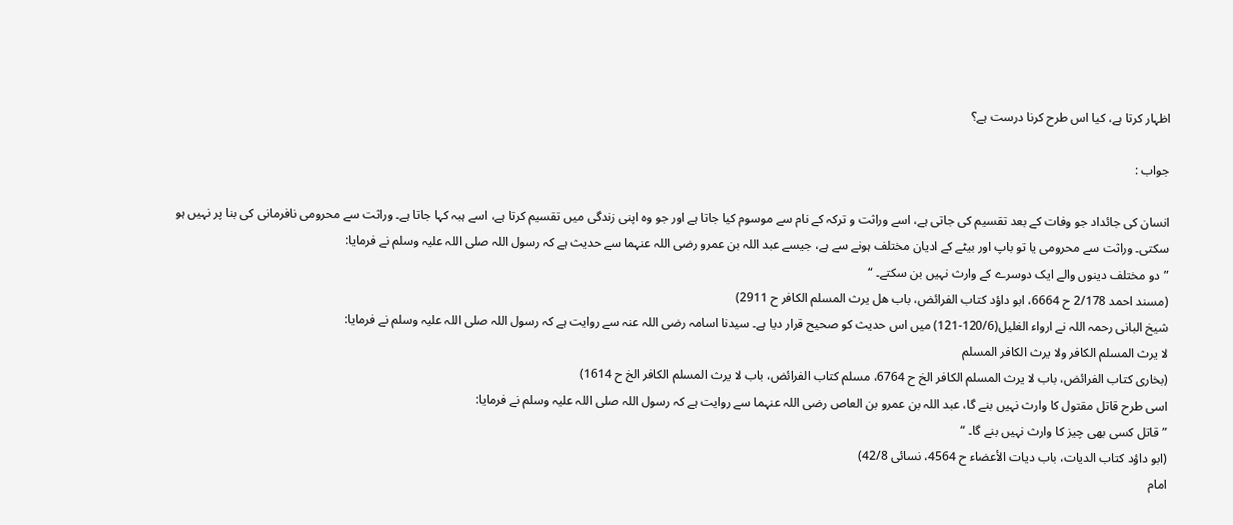اظہار کرتا ہے، کیا اس طرح کرنا درست ہے؟

جواب :

انسان کی جائداد جو وفات کے بعد تقسیم کی جاتی ہے، اسے وراثت و ترکہ کے نام سے موسوم کیا جاتا ہے اور جو وہ اپنی زندگی میں تقسیم کرتا ہے، اسے ہبہ کہا جاتا ہے۔ وراثت سے محرومی نافرمانی کی بنا پر نہیں ہو سکتی۔ وراثت سے محرومی یا تو باپ اور بیٹے کے ادیان مختلف ہونے سے ہے، جیسے عبد اللہ بن عمرو رضی اللہ عنہما سے حدیث ہے کہ رسول اللہ صلی اللہ علیہ وسلم نے فرمایا:
”دو مختلف دینوں والے ایک دوسرے کے وارث نہیں بن سکتے۔ “
(مسند احمد 2/178 ح 6664، ابو داؤد کتاب الفرائض، باب هل یرث المسلم الكافر ح 2911)
شیخ البانی رحمہ اللہ نے ارواء الغلیل(120/6-121) میں اس حدیث کو صحیح قرار دیا ہے۔ سیدنا اسامہ رضی اللہ عنہ سے روایت ہے کہ رسول اللہ صلی اللہ علیہ وسلم نے فرمایا:
لا يرث المسلم الكافر ولا يرث الكافر المسلم
(بخاری کتاب الفرائض، باب لا یرث المسلم الكافر الخ ح 6764، مسلم کتاب الفرائض، باب لا یرث المسلم الكافر الخ ح 1614)
اسی طرح قاتل مقتول کا وارث نہیں بنے گا، عبد اللہ بن عمرو بن العاص رضی اللہ عنہما سے روایت ہے کہ رسول اللہ صلی اللہ علیہ وسلم نے فرمایا:
”قاتل کسی بھی چیز کا وارث نہیں بنے گا۔ “
(ابو داؤد کتاب الدیات، باب دیات الأعضاء ح 4564، نسائی 42/8)
امام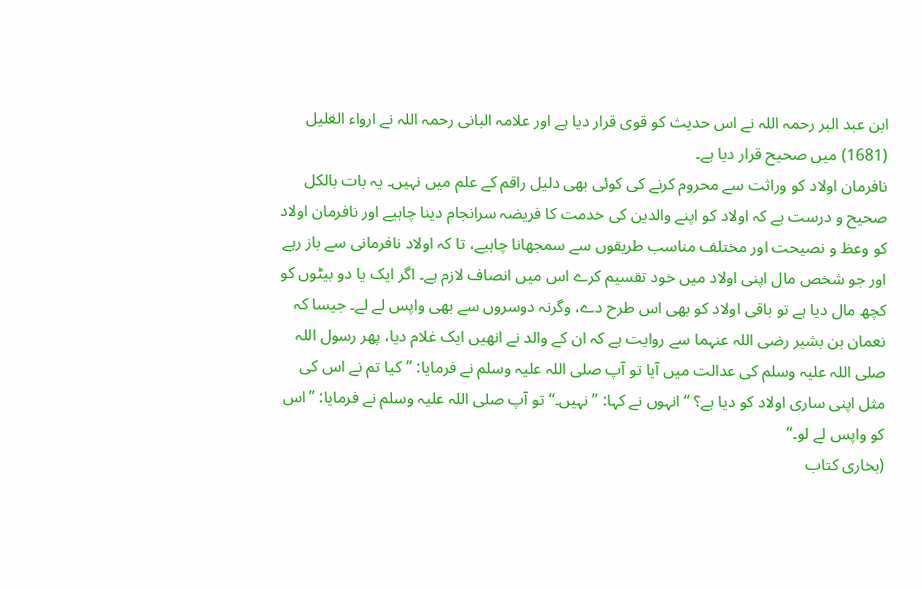ابن عبد البر رحمہ اللہ نے اس حدیث کو قوی قرار دیا ہے اور علامہ البانی رحمہ اللہ نے ارواء الغلیل (1681) میں صحیح قرار دیا ہے۔
نافرمان اولاد کو وراثت سے محروم کرنے کی کوئی بھی دلیل راقم کے علم میں نہیں۔ یہ بات بالکل صحیح و درست ہے کہ اولاد کو اپنے والدین کی خدمت کا فریضہ سرانجام دینا چاہیے اور نافرمان اولاد کو وعظ و نصیحت اور مختلف مناسب طریقوں سے سمجھانا چاہیے، تا کہ اولاد نافرمانی سے باز رہے اور جو شخص مال اپنی اولاد میں خود تقسیم کرے اس میں انصاف لازم ہے۔ اگر ایک یا دو بیٹوں کو کچھ مال دیا ہے تو باقی اولاد کو بھی اس طرح دے، وگرنہ دوسروں سے بھی واپس لے لے۔ جیسا کہ نعمان بن بشیر رضی اللہ عنہما سے روایت ہے کہ ان کے والد نے انھیں ایک غلام دیا، پھر رسول اللہ صلی اللہ علیہ وسلم کی عدالت میں آیا تو آپ صلی اللہ علیہ وسلم نے فرمایا: ”کیا تم نے اس کی مثل اپنی ساری اولاد کو دیا ہے؟ “انہوں نے کہا: ”نہیں۔“ تو آپ صلی اللہ علیہ وسلم نے فرمایا: ”اس کو واپس لے لو۔“
(بخاری کتاب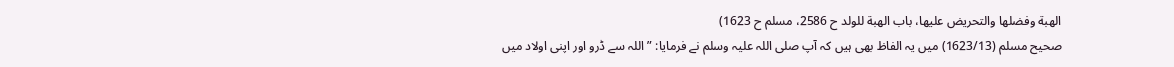الھبة وفضلھا والتحریض علیھا، باب الھبة للولد ح 2586، مسلم ح 1623)
صحیح مسلم (1623/13) میں یہ الفاظ بھی ہیں کہ آپ صلی اللہ علیہ وسلم نے فرمایا: ”اللہ سے ڈرو اور اپنی اولاد میں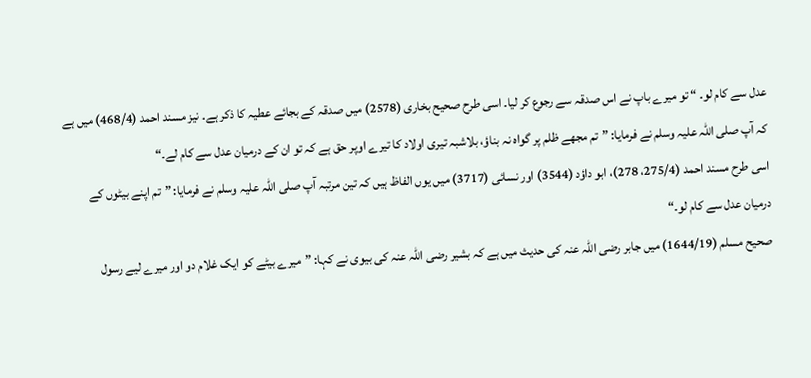عدل سے کام لو۔ “ تو میرے باپ نے اس صدقہ سے رجوع کر لیا۔ اسی طرح صحیح بخاری (2578) میں صدقہ کے بجائے عطیہ کا ذکر ہے۔ نیز مسند احمد (468/4) میں ہے کہ آپ صلی اللہ علیہ وسلم نے فرمایا: ”تم مجھے ظلم پر گواہ نہ بناؤ، بلاشبہ تیری اولاد کا تیرے اوپر حق ہے کہ تو ان کے درمیان عدل سے کام لے۔“
اسی طرح مسند احمد (275/4، 278)، ابو داؤد (3544) اور نسائی (3717) میں یوں الفاظ ہیں کہ تین مرتبہ آپ صلی اللہ علیہ وسلم نے فرمایا: ”تم اپنے بیٹوں کے درمیان عدل سے کام لو۔“
صحیح مسلم (1644/19) میں جابر رضی اللہ عنہ کی حدیث میں ہے کہ بشیر رضی اللہ عنہ کی بیوی نے کہا: ”میرے بیٹے کو ایک غلام دو اور میرے لیے رسول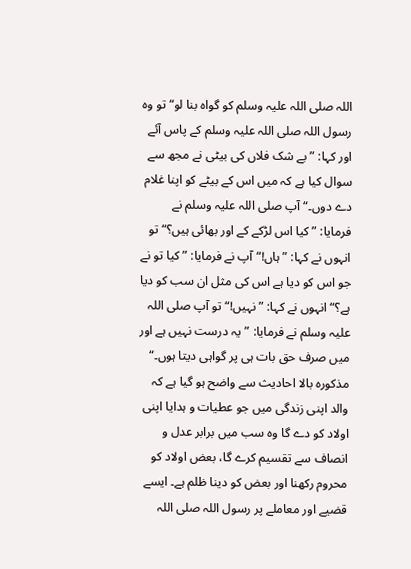اللہ صلی اللہ علیہ وسلم کو گواہ بنا لو“ تو وہ رسول اللہ صلی اللہ علیہ وسلم کے پاس آئے اور کہا: ”بے شک فلاں کی بیٹی نے مجھ سے سوال کیا ہے کہ میں اس کے بیٹے کو اپنا غلام دے دوں۔“ آپ صلی اللہ علیہ وسلم نے فرمایا: ”کیا اس لڑکے کے اور بھائی ہیں؟“ تو انہوں نے کہا: ”ہاں!“ آپ نے فرمایا: ”کیا تو نے جو اس کو دیا ہے اس کی مثل ان سب کو دیا ہے؟“ انہوں نے کہا: ”نہیں!“ تو آپ صلی اللہ علیہ وسلم نے فرمایا: ”یہ درست نہیں ہے اور میں صرف حق بات ہی پر گواہی دیتا ہوں۔“
مذکورہ بالا احادیث سے واضح ہو گیا ہے کہ والد اپنی زندگی میں جو عطیات و ہدایا اپنی اولاد کو دے گا وہ سب میں برابر عدل و انصاف سے تقسیم کرے گا، بعض اولاد کو محروم رکھنا اور بعض کو دینا ظلم ہے۔ ایسے قضیے اور معاملے پر رسول اللہ صلی اللہ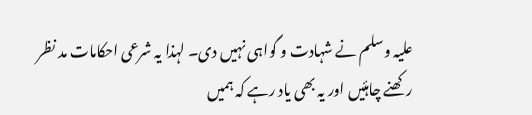علیہ وسلم نے شہادت و گواہی نہیں دی۔ لہذا یہ شرعی احکامات مد نظر رکھنے چاہئیں اور یہ بھی یاد رہے کہ ہمیں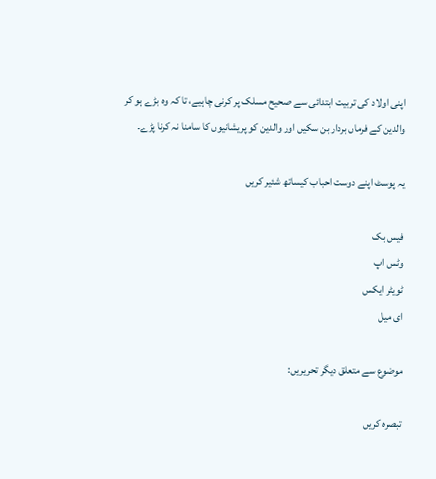اپنی اولاد کی تربیت ابتدائی سے صحیح مسلک پر کرنی چاہیے، تا کہ وہ بڑے ہو کر والدین کے فرماں بردار بن سکیں اور والدین کو پریشانیوں کا سامنا نہ کرنا پڑے۔

یہ پوسٹ اپنے دوست احباب کیساتھ شئیر کریں

فیس بک
وٹس اپ
ٹویٹر ایکس
ای میل

موضوع سے متعلق دیگر تحریریں:

تبصرہ کریں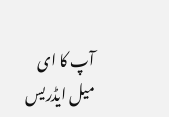آپ کا ای میل ایڈریس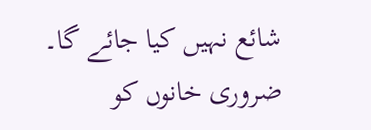شائع نہیں کیا جائے گا۔ ضروری خانوں کو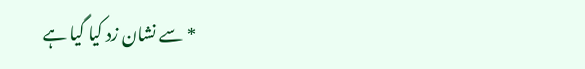* سے نشان زد کیا گیا ہے